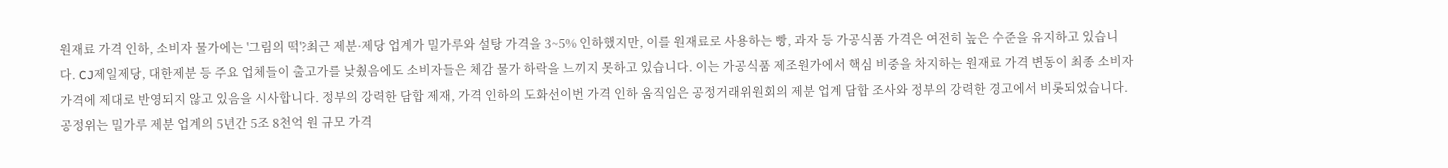원재료 가격 인하, 소비자 물가에는 '그림의 떡'?최근 제분·제당 업계가 밀가루와 설탕 가격을 3~5% 인하했지만, 이를 원재료로 사용하는 빵, 과자 등 가공식품 가격은 여전히 높은 수준을 유지하고 있습니다. CJ제일제당, 대한제분 등 주요 업체들이 출고가를 낮췄음에도 소비자들은 체감 물가 하락을 느끼지 못하고 있습니다. 이는 가공식품 제조원가에서 핵심 비중을 차지하는 원재료 가격 변동이 최종 소비자 가격에 제대로 반영되지 않고 있음을 시사합니다. 정부의 강력한 담합 제재, 가격 인하의 도화선이번 가격 인하 움직임은 공정거래위원회의 제분 업계 담합 조사와 정부의 강력한 경고에서 비롯되었습니다. 공정위는 밀가루 제분 업계의 5년간 5조 8천억 원 규모 가격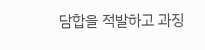담합을 적발하고 과징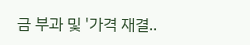금 부과 및 '가격 재결..